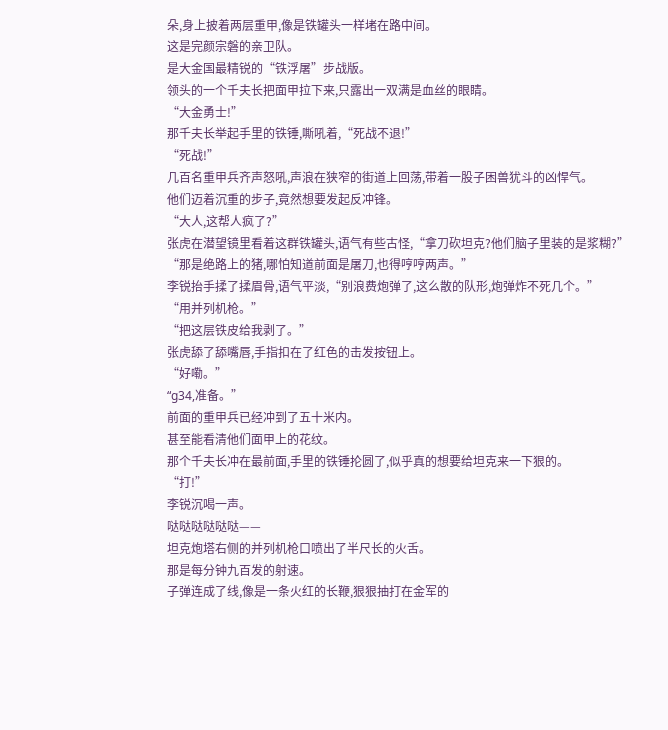朵,身上披着两层重甲,像是铁罐头一样堵在路中间。
这是完颜宗磐的亲卫队。
是大金国最精锐的“铁浮屠”步战版。
领头的一个千夫长把面甲拉下来,只露出一双满是血丝的眼睛。
“大金勇士!”
那千夫长举起手里的铁锤,嘶吼着,“死战不退!”
“死战!”
几百名重甲兵齐声怒吼,声浪在狭窄的街道上回荡,带着一股子困兽犹斗的凶悍气。
他们迈着沉重的步子,竟然想要发起反冲锋。
“大人,这帮人疯了?”
张虎在潜望镜里看着这群铁罐头,语气有些古怪,“拿刀砍坦克?他们脑子里装的是浆糊?”
“那是绝路上的猪,哪怕知道前面是屠刀,也得哼哼两声。”
李锐抬手揉了揉眉骨,语气平淡,“别浪费炮弹了,这么散的队形,炮弹炸不死几个。”
“用并列机枪。”
“把这层铁皮给我剥了。”
张虎舔了舔嘴唇,手指扣在了红色的击发按钮上。
“好嘞。”
“g34,准备。”
前面的重甲兵已经冲到了五十米内。
甚至能看清他们面甲上的花纹。
那个千夫长冲在最前面,手里的铁锤抡圆了,似乎真的想要给坦克来一下狠的。
“打!”
李锐沉喝一声。
哒哒哒哒哒哒——
坦克炮塔右侧的并列机枪口喷出了半尺长的火舌。
那是每分钟九百发的射速。
子弹连成了线,像是一条火红的长鞭,狠狠抽打在金军的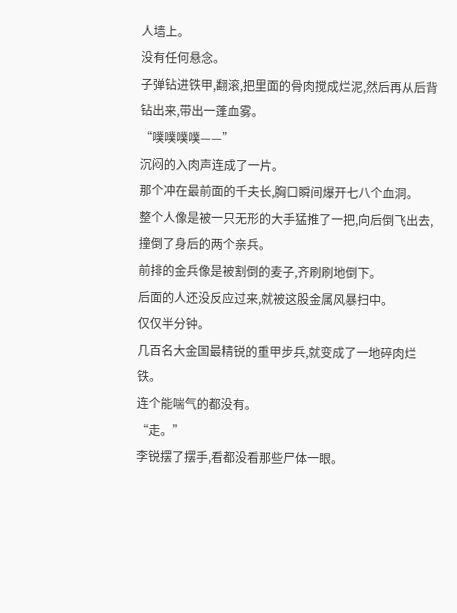人墙上。
没有任何悬念。
子弹钻进铁甲,翻滚,把里面的骨肉搅成烂泥,然后再从后背钻出来,带出一蓬血雾。
“噗噗噗噗——”
沉闷的入肉声连成了一片。
那个冲在最前面的千夫长,胸口瞬间爆开七八个血洞。
整个人像是被一只无形的大手猛推了一把,向后倒飞出去,撞倒了身后的两个亲兵。
前排的金兵像是被割倒的麦子,齐刷刷地倒下。
后面的人还没反应过来,就被这股金属风暴扫中。
仅仅半分钟。
几百名大金国最精锐的重甲步兵,就变成了一地碎肉烂铁。
连个能喘气的都没有。
“走。”
李锐摆了摆手,看都没看那些尸体一眼。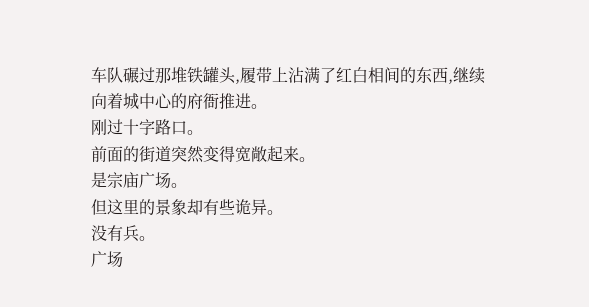车队碾过那堆铁罐头,履带上沾满了红白相间的东西,继续向着城中心的府衙推进。
刚过十字路口。
前面的街道突然变得宽敞起来。
是宗庙广场。
但这里的景象却有些诡异。
没有兵。
广场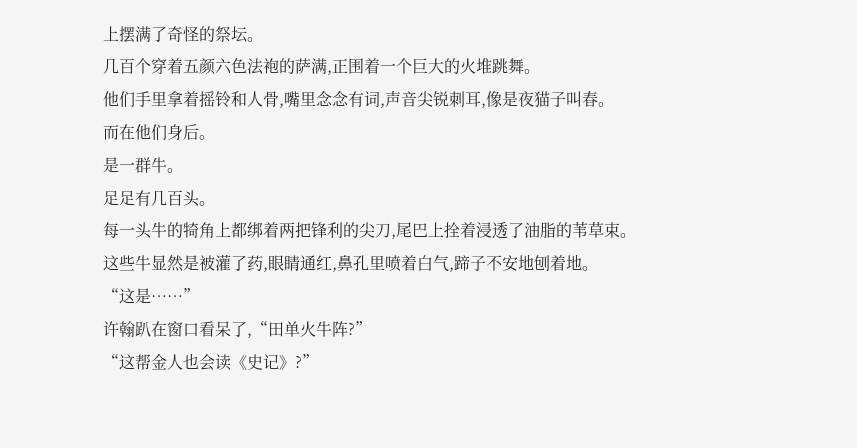上摆满了奇怪的祭坛。
几百个穿着五颜六色法袍的萨满,正围着一个巨大的火堆跳舞。
他们手里拿着摇铃和人骨,嘴里念念有词,声音尖锐刺耳,像是夜猫子叫春。
而在他们身后。
是一群牛。
足足有几百头。
每一头牛的犄角上都绑着两把锋利的尖刀,尾巴上拴着浸透了油脂的苇草束。
这些牛显然是被灌了药,眼睛通红,鼻孔里喷着白气,蹄子不安地刨着地。
“这是……”
许翰趴在窗口看呆了,“田单火牛阵?”
“这帮金人也会读《史记》?”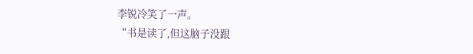李锐冷笑了一声。
“书是读了,但这脑子没跟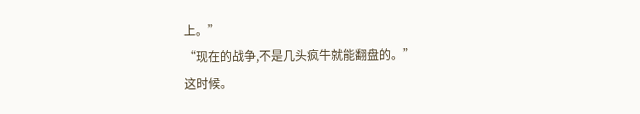上。”
“现在的战争,不是几头疯牛就能翻盘的。”
这时候。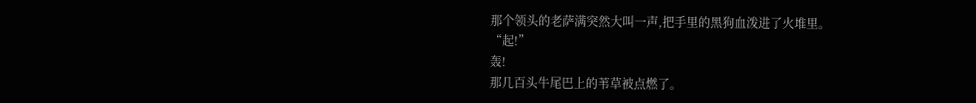那个领头的老萨满突然大叫一声,把手里的黑狗血泼进了火堆里。
“起!”
轰!
那几百头牛尾巴上的苇草被点燃了。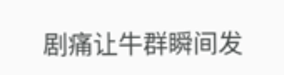剧痛让牛群瞬间发